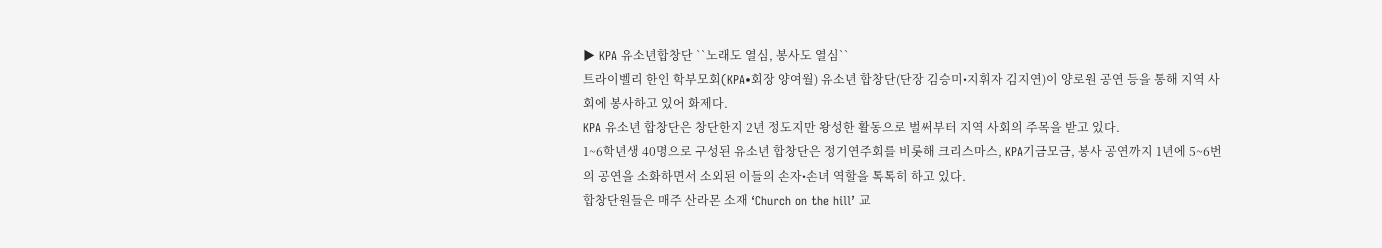▶ KPA 유소년합창단 ``노래도 열심, 봉사도 열심``
트라이벨리 한인 학부모회(KPA•회장 양여월) 유소년 합창단(단장 김승미•지휘자 김지연)이 양로원 공연 등을 통해 지역 사회에 봉사하고 있어 화제다.
KPA 유소년 합창단은 창단한지 2년 정도지만 왕성한 활동으로 벌써부터 지역 사회의 주목을 받고 있다.
1~6학년생 40명으로 구성된 유소년 합창단은 정기연주회를 비롯해 크리스마스, KPA기금모금, 봉사 공연까지 1년에 5~6번의 공연을 소화하면서 소외된 이들의 손자•손녀 역할을 톡톡히 하고 있다.
합창단원들은 매주 산라몬 소재 ‘Church on the hill’ 교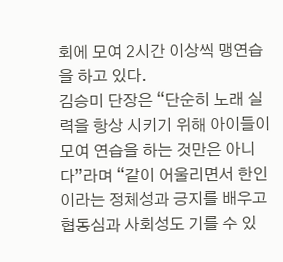회에 모여 2시간 이상씩 맹연습을 하고 있다.
김승미 단장은 “단순히 노래 실력을 항상 시키기 위해 아이들이 모여 연습을 하는 것만은 아니다”라며 “같이 어울리면서 한인이라는 정체성과 긍지를 배우고 협동심과 사회성도 기를 수 있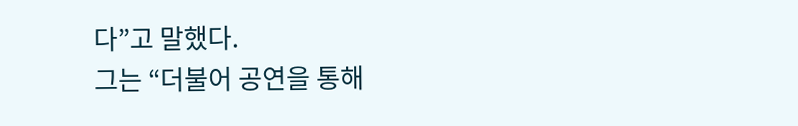다”고 말했다.
그는 “더불어 공연을 통해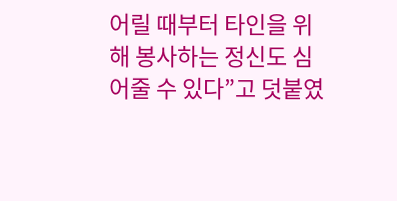어릴 때부터 타인을 위해 봉사하는 정신도 심어줄 수 있다”고 덧붙였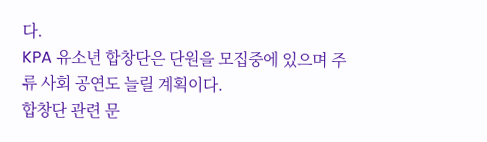다.
KPA 유소년 합창단은 단원을 모집중에 있으며 주류 사회 공연도 늘릴 계획이다.
합창단 관련 문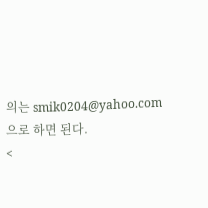의는 smik0204@yahoo.com으로 하면 된다.
<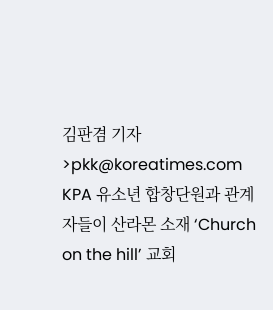김판겸 기자>pkk@koreatimes.com
KPA 유소년 합창단원과 관계자들이 산라몬 소재 ‘Church on the hill’ 교회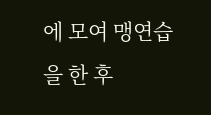에 모여 맹연습을 한 후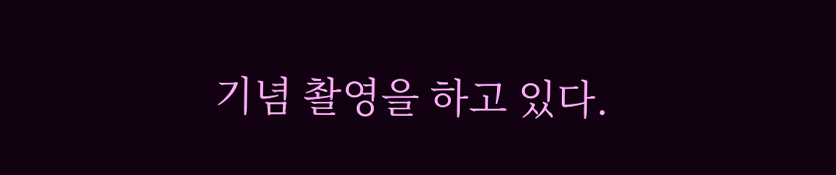기념 촬영을 하고 있다.